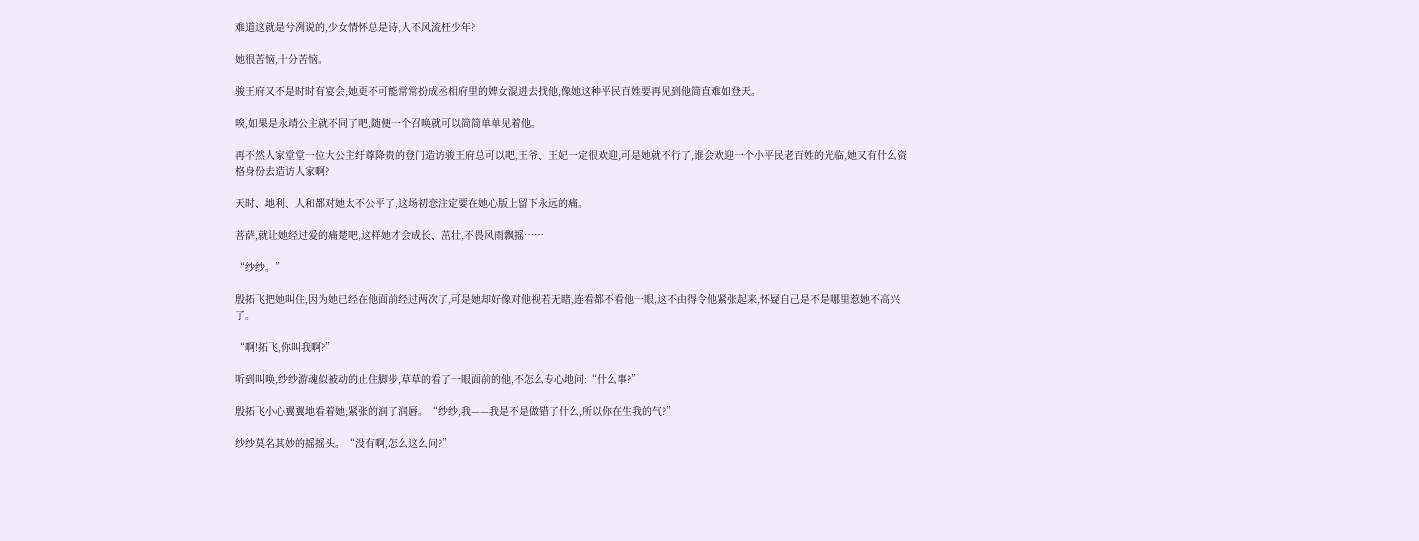难道这就是兮冽说的,少女情怀总是诗,人不风流枉少年?

她很苦恼,十分苦恼。

骏王府又不是时时有宴会,她更不可能常常扮成丞相府里的婢女混进去找他,像她这种平民百姓要再见到他简直难如登天。

唉,如果是永靖公主就不同了吧,随便一个召唤就可以简简单单见着他。

再不然人家堂堂一位大公主纡尊降贵的登门造访骏王府总可以吧,王爷、王妃一定很欢迎,可是她就不行了,谁会欢迎一个小平民老百姓的光临,她又有什么资格身份去造访人家啊?

天时、地利、人和都对她太不公平了,这场初恋注定要在她心版上留下永远的痛。

菩萨,就让她经过爱的痛楚吧,这样她才会成长、茁壮,不畏风雨飘摇……

“纱纱。”

殷拓飞把她叫住,因为她已经在他面前经过两次了,可是她却好像对他视若无睹,连看都不看他一眼,这不由得令他紧张起来,怀疑自己是不是哪里惹她不高兴了。

“啊!拓飞,你叫我啊?”

听到叫唤,纱纱游魂似被动的止住脚步,草草的看了一眼面前的他,不怎么专心地问:“什么事?”

殷拓飞小心翼翼地看着她,紧张的润了润唇。“纱纱,我——我是不是做错了什么,所以你在生我的气?”

纱纱莫名其妙的摇摇头。“没有啊,怎么这么问?”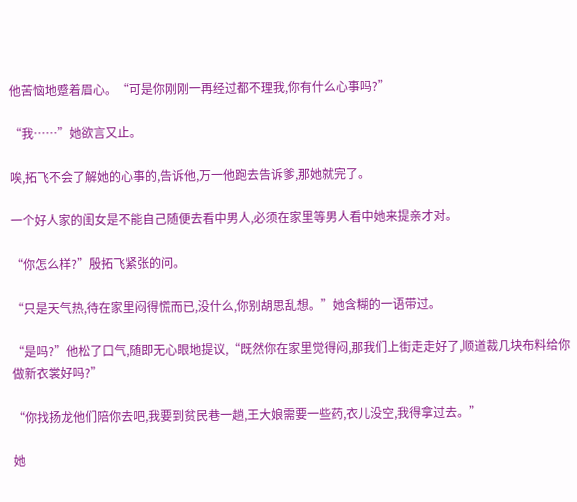他苦恼地蹙着眉心。“可是你刚刚一再经过都不理我,你有什么心事吗?”

“我……”她欲言又止。

唉,拓飞不会了解她的心事的,告诉他,万一他跑去告诉爹,那她就完了。

一个好人家的闺女是不能自己随便去看中男人,必须在家里等男人看中她来提亲才对。

“你怎么样?”殷拓飞紧张的问。

“只是天气热,待在家里闷得慌而已,没什么,你别胡思乱想。”她含糊的一语带过。

“是吗?”他松了口气,随即无心眼地提议,“既然你在家里觉得闷,那我们上街走走好了,顺道裁几块布料给你做新衣裳好吗?”

“你找扬龙他们陪你去吧,我要到贫民巷一趟,王大娘需要一些药,衣儿没空,我得拿过去。”

她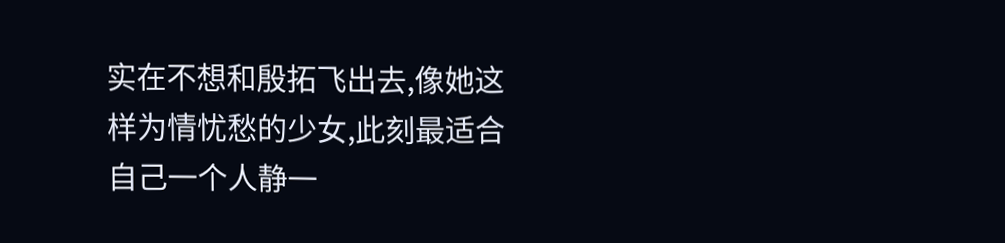实在不想和殷拓飞出去,像她这样为情忧愁的少女,此刻最适合自己一个人静一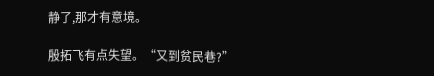静了,那才有意境。

殷拓飞有点失望。“又到贫民巷?”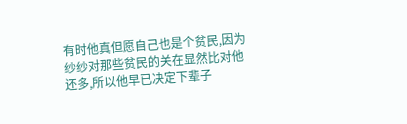有时他真但愿自己也是个贫民,因为纱纱对那些贫民的关在显然比对他还多,所以他早已决定下辈子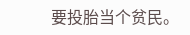要投胎当个贫民。